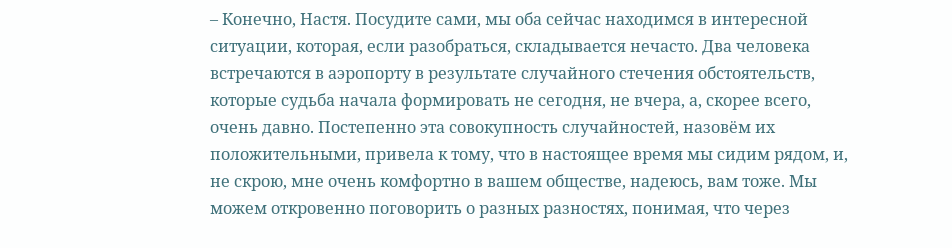– Конечно, Настя. Посудите сами, мы оба сейчас находимся в интересной ситуации, которая, если разобраться, складывается нечасто. Два человека встречаются в аэропорту в результате случайного стечения обстоятельств, которые судьба начала формировать не сегодня, не вчера, а, скорее всего, очень давно. Постепенно эта совокупность случайностей, назовём их положительными, привела к тому, что в настоящее время мы сидим рядом, и, не скрою, мне очень комфортно в вашем обществе, надеюсь, вам тоже. Мы можем откровенно поговорить о разных разностях, понимая, что через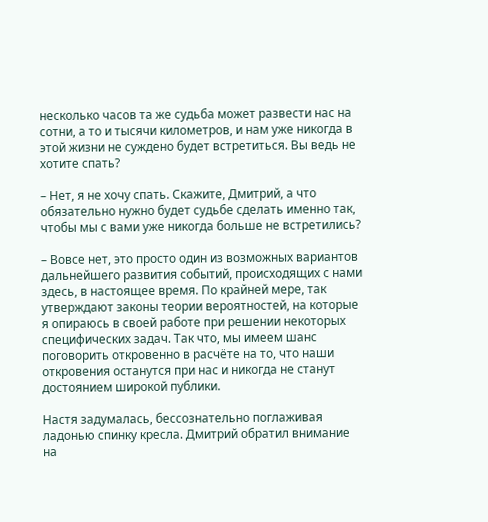несколько часов та же судьба может развести нас на сотни, а то и тысячи километров, и нам уже никогда в этой жизни не суждено будет встретиться. Вы ведь не хотите спать?

– Нет, я не хочу спать. Скажите, Дмитрий, а что обязательно нужно будет судьбе сделать именно так, чтобы мы с вами уже никогда больше не встретились?

– Вовсе нет, это просто один из возможных вариантов дальнейшего развития событий, происходящих с нами здесь, в настоящее время. По крайней мере, так утверждают законы теории вероятностей, на которые я опираюсь в своей работе при решении некоторых специфических задач. Так что, мы имеем шанс поговорить откровенно в расчёте на то, что наши откровения останутся при нас и никогда не станут достоянием широкой публики.

Настя задумалась, бессознательно поглаживая ладонью спинку кресла. Дмитрий обратил внимание на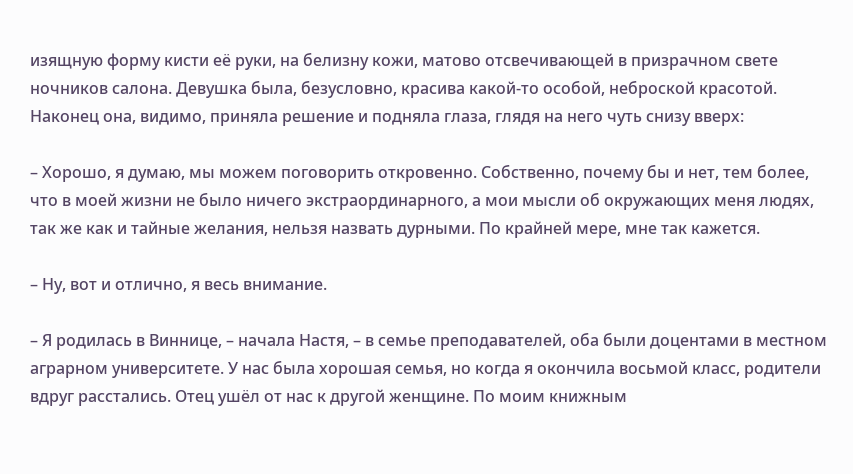изящную форму кисти её руки, на белизну кожи, матово отсвечивающей в призрачном свете ночников салона. Девушка была, безусловно, красива какой-то особой, неброской красотой. Наконец она, видимо, приняла решение и подняла глаза, глядя на него чуть снизу вверх:

– Хорошо, я думаю, мы можем поговорить откровенно. Собственно, почему бы и нет, тем более, что в моей жизни не было ничего экстраординарного, а мои мысли об окружающих меня людях, так же как и тайные желания, нельзя назвать дурными. По крайней мере, мне так кажется.

– Ну, вот и отлично, я весь внимание.

– Я родилась в Виннице, – начала Настя, – в семье преподавателей, оба были доцентами в местном аграрном университете. У нас была хорошая семья, но когда я окончила восьмой класс, родители вдруг расстались. Отец ушёл от нас к другой женщине. По моим книжным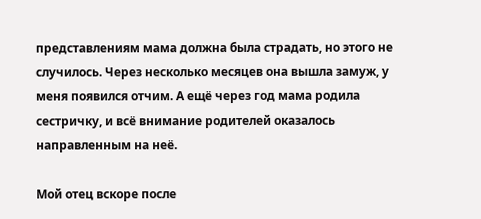представлениям мама должна была страдать, но этого не случилось. Через несколько месяцев она вышла замуж, у меня появился отчим. А ещё через год мама родила сестричку, и всё внимание родителей оказалось направленным на неё.

Мой отец вскоре после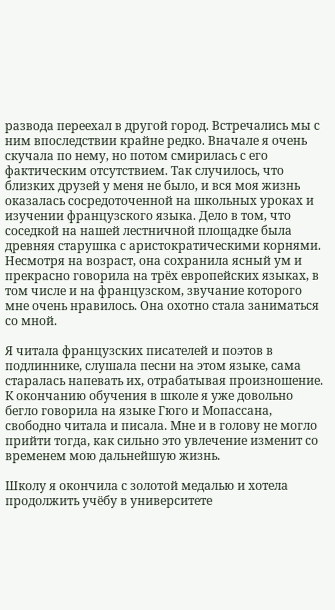развода переехал в другой город. Встречались мы с ним впоследствии крайне редко. Вначале я очень скучала по нему, но потом смирилась с его фактическим отсутствием. Так случилось, что близких друзей у меня не было, и вся моя жизнь оказалась сосредоточенной на школьных уроках и изучении французского языка. Дело в том, что соседкой на нашей лестничной площадке была древняя старушка с аристократическими корнями. Несмотря на возраст, она сохранила ясный ум и прекрасно говорила на трёх европейских языках, в том числе и на французском, звучание которого мне очень нравилось. Она охотно стала заниматься со мной.

Я читала французских писателей и поэтов в подлиннике, слушала песни на этом языке, сама старалась напевать их, отрабатывая произношение. К окончанию обучения в школе я уже довольно бегло говорила на языке Гюго и Мопассана, свободно читала и писала. Мне и в голову не могло прийти тогда, как сильно это увлечение изменит со временем мою дальнейшую жизнь.

Школу я окончила с золотой медалью и хотела продолжить учёбу в университете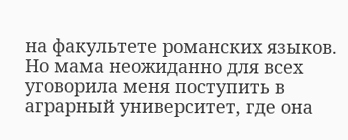на факультете романских языков. Но мама неожиданно для всех уговорила меня поступить в аграрный университет, где она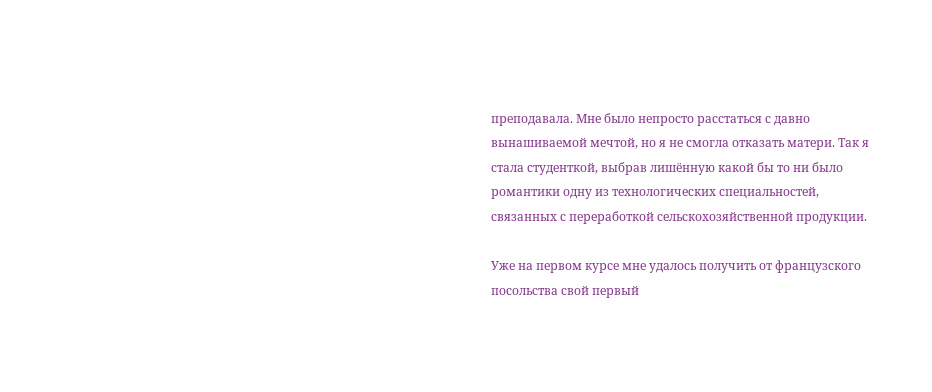преподавала. Мне было непросто расстаться с давно вынашиваемой мечтой, но я не смогла отказать матери. Так я стала студенткой, выбрав лишённую какой бы то ни было романтики одну из технологических специальностей, связанных с переработкой сельскохозяйственной продукции.

Уже на первом курсе мне удалось получить от французского посольства свой первый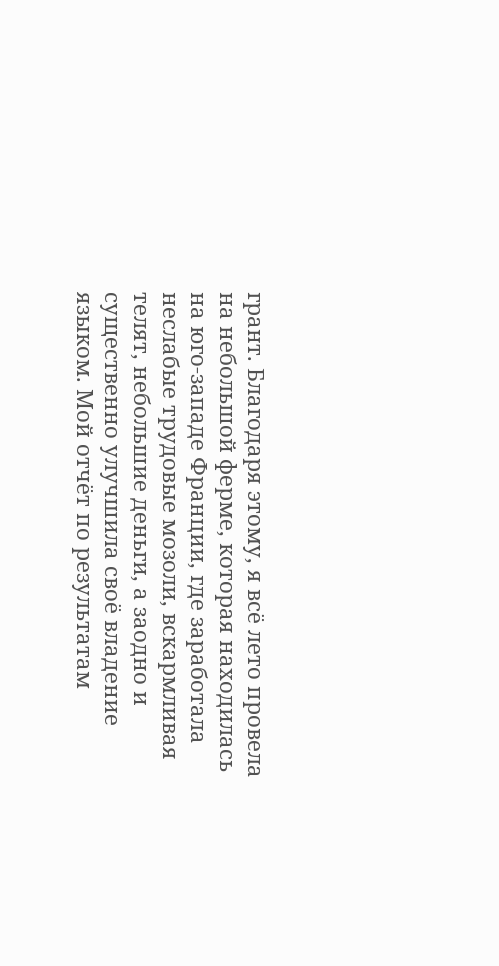грант. Благодаря этому, я всё лето провела на небольшой ферме, которая находилась на юго-западе Франции, где заработала неслабые трудовые мозоли, вскармливая телят, небольшие деньги, а заодно и существенно улучшила своё владение языком. Мой отчёт по результатам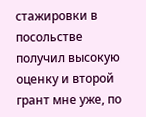стажировки в посольстве получил высокую оценку и второй грант мне уже, по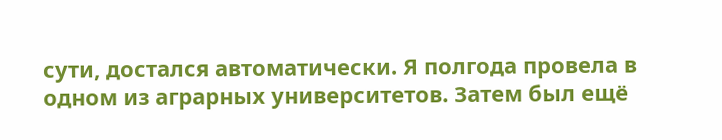сути, достался автоматически. Я полгода провела в одном из аграрных университетов. Затем был ещё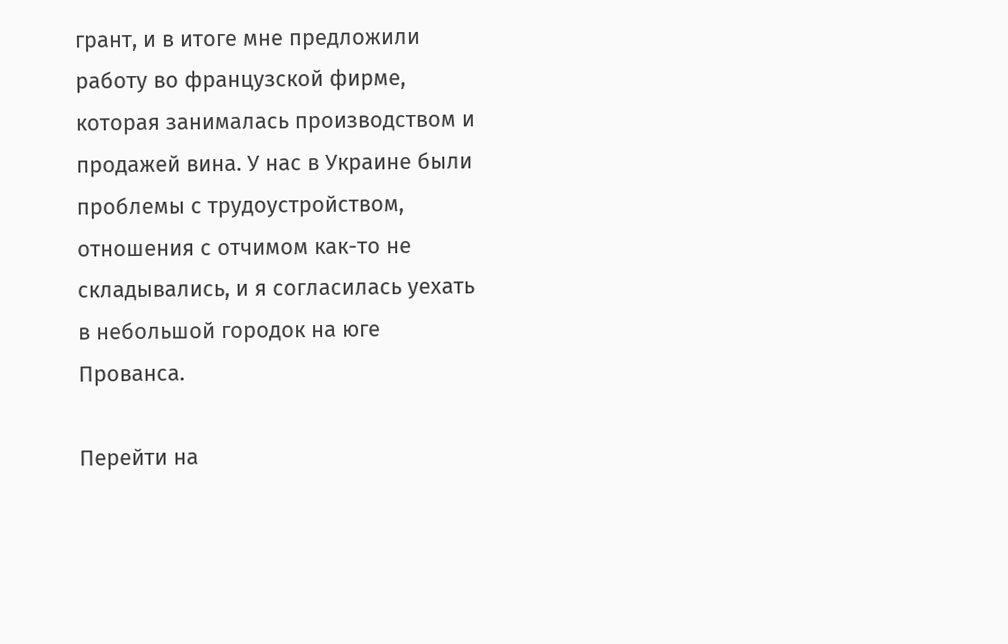грант, и в итоге мне предложили работу во французской фирме, которая занималась производством и продажей вина. У нас в Украине были проблемы с трудоустройством, отношения с отчимом как-то не складывались, и я согласилась уехать в небольшой городок на юге Прованса.

Перейти на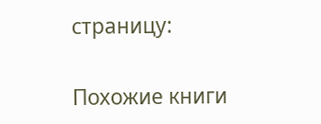страницу:

Похожие книги